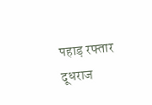पहाड़ रफ्तार
दूधराज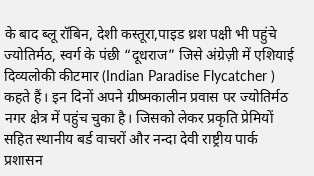के बाद ब्लू रॉबिन, देशी कस्तूरा,पाइड थ्रश पक्षी भी पहुंचे ज्योतिर्मठ, स्वर्ग के पंछी “दूधराज” जिसे अंग्रेज़ी में एशियाई दिव्यलोकी कीटमार (Indian Paradise Flycatcher ) कहते हैं। इन दिनों अपने ग्रीष्मकालीन प्रवास पर ज्योतिर्मठ नगर क्षेत्र में पहुंच चुका है। जिसको लेकर प्रकृति प्रेमियों सहित स्थानीय बर्ड वाचरों और नन्दा देवी राष्ट्रीय पार्क प्रशासन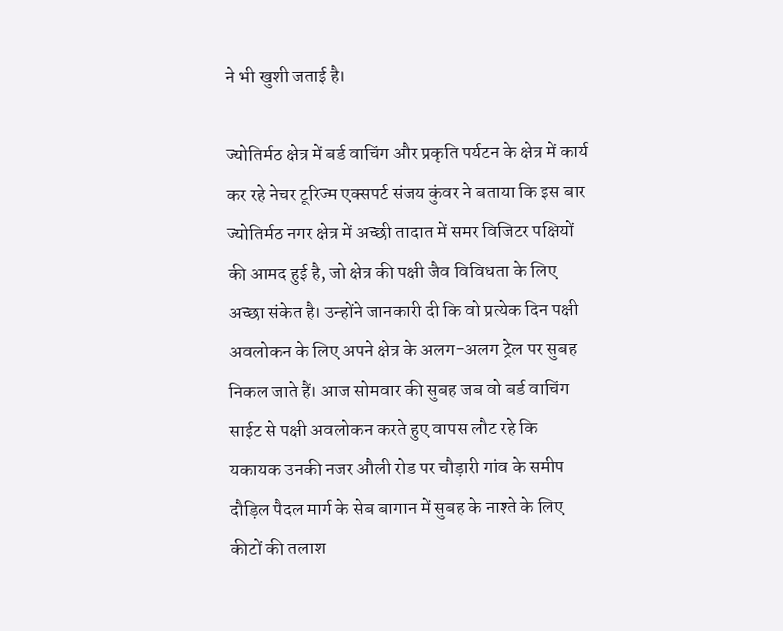ने भी खुशी जताई है।

ज्योतिर्मठ क्षेत्र में बर्ड वाचिंग और प्रकृति पर्यटन के क्षेत्र में कार्य कर रहे नेचर टूरिज्म एक्सपर्ट संजय कुंवर ने बताया कि इस बार ज्योतिर्मठ नगर क्षेत्र में अच्छी तादात में समर विजिटर पक्षियों की आमद हुई है, जो क्षेत्र की पक्षी जैव विविधता के लिए अच्छा संकेत है। उन्होंने जानकारी दी कि वो प्रत्येक दिन पक्षी अवलोकन के लिए अपने क्षेत्र के अलग-अलग ट्रेल पर सुबह निकल जाते हैं। आज सोमवार की सुबह जब वो बर्ड वाचिंग साईट से पक्षी अवलोकन करते हुए वापस लौट रहे कि यकायक उनकी नजर औली रोड पर चौड़ारी गांव के समीप दौड़िल पैदल मार्ग के सेब बागान में सुबह के नाश्ते के लिए कीटों की तलाश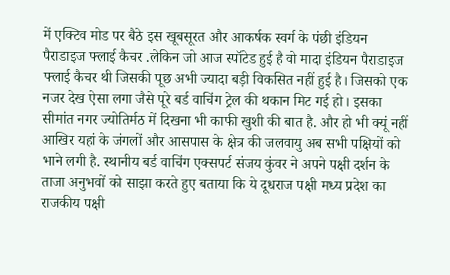में एक्टिव मोड पर बैठे इस खूबसूरत और आकर्षक स्वर्ग के पंछी इंडियन पैराडाइज फ्लाई कैचर .लेकिन जो आज स्पॉटेड हुई है वो मादा इंडियन पैराडाइज फ्लाई कैचर थी जिसकी पूछ अभी ज्यादा बड़ी विकसित नहीं हुई है। जिसको एक नजर देख ऐसा लगा जैसे पूरे बर्ड वाचिंग ट्रेल की थकान मिट गई हो। इसका सीमांत नगर ज्योतिर्मठ में दिखना भी काफी खुशी की बात है. और हो भी क्यूं नहीं आखिर यहां के जंगलों और आसपास के क्षेत्र की जलवायु अब सभी पक्षियों को भाने लगी है. स्थानीय बर्ड वाचिंग एक्सपर्ट संजय कुंवर ने अपने पक्षी दर्शन के ताजा अनुभवों को साझा करते हुए बताया कि ये दूधराज पक्षी मध्य प्रदेश का राजकीय पक्षी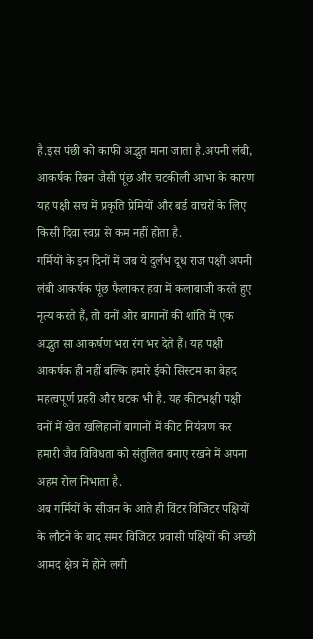है.इस पंछी को काफी अद्भुत माना जाता है.अपनी लंबी, आकर्षक रिबन जैसी पूंछ और चटकीली आभा के कारण यह पक्षी सच में प्रकृति प्रेमियों और बर्ड वाचरों के लिए किसी दिवा स्वप्न से कम नहीं होता है.
गर्मियों के इन दिनों में जब ये दुर्लभ दूध राज पक्षी अपनी लंबी आकर्षक पूंछ फैलाकर हवा में कलाबाजी करते हुए नृत्य करते हैं, तो वनों ओर बागानों की शांति में एक अद्भुत सा आकर्षण भरा रंग भर देते हैं। यह पक्षी आकर्षक ही नहीं बल्कि हमारे ईको सिस्टम का बेहद महत्वपूर्ण प्रहरी और घटक भी है. यह कीटभक्षी पक्षी वनों में खेत खलिहानों बागानों में कीट नियंत्रण कर हमारी जैव विविधता को संतुलित बनाए रखने में अपना अहम रोल निभाता है.
अब गर्मियों के सीजन के आते ही विंटर विजिटर पक्षियों के लौटने के बाद समर विजिटर प्रवासी पक्षियों की अच्छी आमद क्षेत्र में होने लगी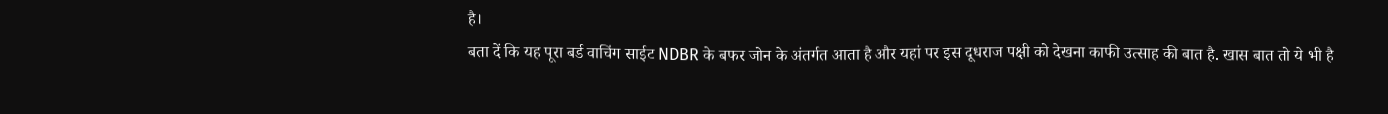है।
बता दें कि यह पूरा बर्ड वाचिंग साईट NDBR के बफर जोन के अंतर्गत आता है और यहां पर इस दूधराज पक्षी को देखना काफी उत्साह की बात है. खास बात तो ये भी है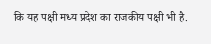कि यह पक्षी मध्य प्रदेश का राजकीय पक्षी भी है.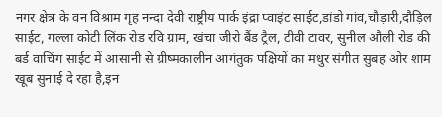नगर क्षेत्र के वन विश्राम गृह नन्दा देवी राष्ट्रीय पार्क इंद्रा प्वाइंट साईट,डांडो गांव,चौड़ारी,दौड़िल साईट, गल्ला कोटी लिंक रोड रवि ग्राम, खंचा जीरो बैंड ट्रैल, टीवी टावर, सुनील औली रोड की बर्ड वाचिंग साईट में आसानी से ग्रीष्मकालीन आगंतुक पक्षियों का मधुर संगीत सुबह ओर शाम खूब सुनाई दे रहा है,इन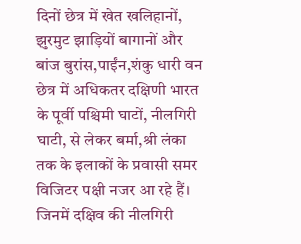दिनों छेत्र में खेत खलिहानों, झुरमुट झाड़ियों बागानों और बांज बुरांस,पाईंन,शंकु धारी वन छेत्र में अधिकतर दक्षिणी भारत के पूर्वी पश्चिमी घाटों, नीलगिरी घाटी, से लेकर बर्मा,श्री लंका तक के इलाकों के प्रवासी समर विजिटर पक्षी नजर आ रहे हैं। जिनमें दक्षिव की नीलगिरी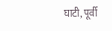घाटी, पूर्वी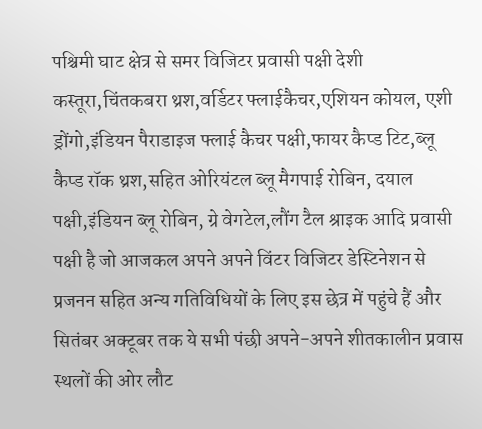पश्चिमी घाट क्षेत्र से समर विजिटर प्रवासी पक्षी देशी कस्तूरा,चिंतकबरा थ्रश,वर्डिटर फ्लाईकैचर,एशियन कोयल, एशी ड्रोंगो,इंडियन पैराडाइज फ्लाई कैचर पक्षी,फायर कैप्ड टिट,ब्लू कैप्ड रॉक थ्रश,सहित ओरियंटल ब्लू मैगपाई रोबिन, दयाल पक्षी,इंडियन ब्लू रोबिन, ग्रे वेगटेल,लौंग टैल श्राइक आदि प्रवासी पक्षी है जो आजकल अपने अपने विंटर विजिटर डेस्टिनेशन से प्रजनन सहित अन्य गतिविधियों के लिए इस छेत्र में पहुंचे हैं और सितंबर अक्टूबर तक ये सभी पंछी अपने-अपने शीतकालीन प्रवास स्थलों की ओर लौट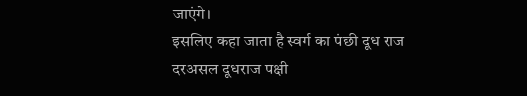जाएंगे।
इसलिए कहा जाता है स्वर्ग का पंछी दूध राज
दरअसल दूधराज पक्षी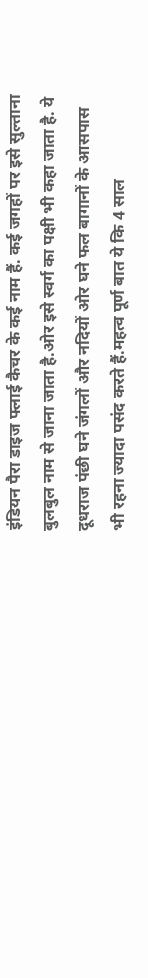इंडियन पैरा डाइज फ्लाई कैचर के कई नाम हैं. कई जगहों पर इसे सुल्ताना बुलबुल नाम से जाना जाता है.ओर इसे स्वर्ग का पक्षी भी कहा जाता है. ये दूधराज पंछी घने जंगलों और नदियों ओर घने फल बागानों के आसपास भी रहना ज्यादा पसंद करते हैं.महत्व पूर्ण बात ये कि 4 साल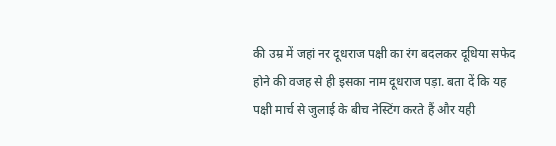की उम्र में जहां नर दूधराज पक्षी का रंग बदलकर दूधिया सफेद होने की वजह से ही इसका नाम दूधराज पड़ा. बता दें कि यह पक्षी मार्च से जुलाई के बीच नेस्टिंग करते हैं और यही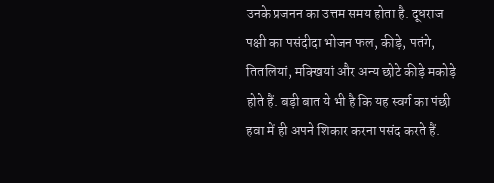उनके प्रजनन का उत्तम समय होता है. दूधराज पक्षी का पसंदीदा भोजन फल, कीड़े, पतंगे, तितलियां, मक्खियां और अन्य छोटे कीड़े मकोड़े होते हैं. बड़ी बात ये भी है कि यह स्वर्ग का पंछी हवा में ही अपने शिकार करना पसंद करते हैं.